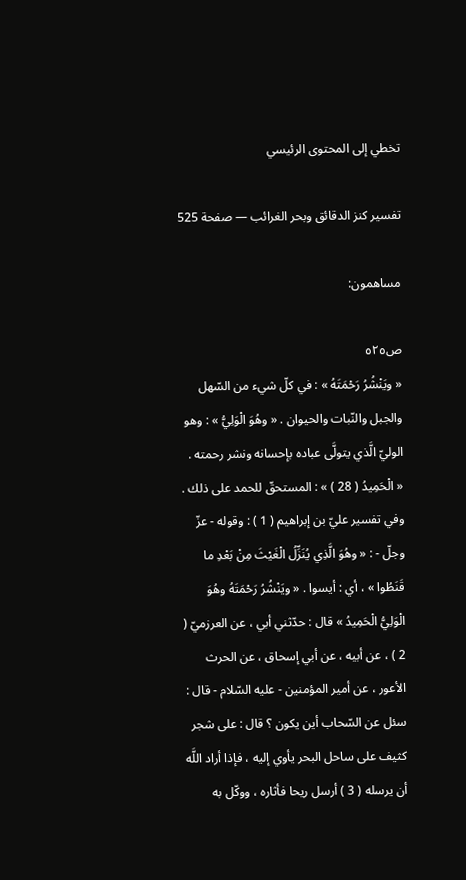تخطي إلى المحتوى الرئيسي

تفسير كنز الدقائق وبحر الغرائب — صفحة 525

مساهمون:

ص٥٢٥
« ويَنْشُرُ رَحْمَتَهُ » : في كلّ شيء من السّهل والجبل والنّبات والحيوان . « وهُوَ الْوَلِيُّ » : وهو الوليّ الَّذي يتولَّى عباده بإحسانه ونشر رحمته . « الْحَمِيدُ ( 28 ) » : المستحقّ للحمد على ذلك . وفي تفسير عليّ بن إبراهيم ( 1 ) : وقوله - عزّ وجلّ - : « وهُوَ الَّذِي يُنَزِّلُ الْغَيْثَ مِنْ بَعْدِ ما قَنَطُوا » ، أي : أيسوا . « ويَنْشُرُ رَحْمَتَهُ وهُوَ الْوَلِيُّ الْحَمِيدُ » قال : حدّثني أبي ، عن العرزميّ ( 2 ) ، عن أبيه ، عن أبي إسحاق ، عن الحرث الأعور ، عن أمير المؤمنين - عليه السّلام - قال : سئل عن السّحاب أين يكون ؟ قال : على شجر كثيف على ساحل البحر يأوي إليه ، فإذا أراد اللَّه أن يرسله ( 3 ) أرسل ريحا فأثاره ، ووكّل به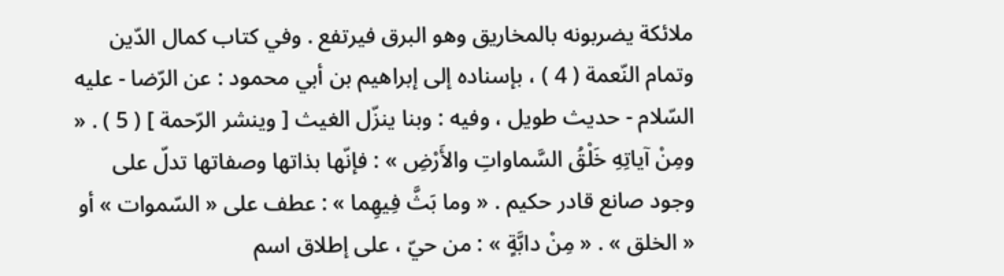ملائكة يضربونه بالمخاريق وهو البرق فيرتفع . وفي كتاب كمال الدّين وتمام النّعمة ( 4 ) ، بإسناده إلى إبراهيم بن أبي محمود : عن الرّضا - عليه السّلام - حديث طويل ، وفيه : وبنا ينزّل الغيث [ وينشر الرّحمة ] ( 5 ) . « ومِنْ آياتِهِ خَلْقُ السَّماواتِ والأَرْضِ » : فإنّها بذاتها وصفاتها تدلّ على وجود صانع قادر حكيم . « وما بَثَّ فِيهِما » : عطف على « السّموات » أو « الخلق » . « مِنْ دابَّةٍ » : من حيّ ، على إطلاق اسم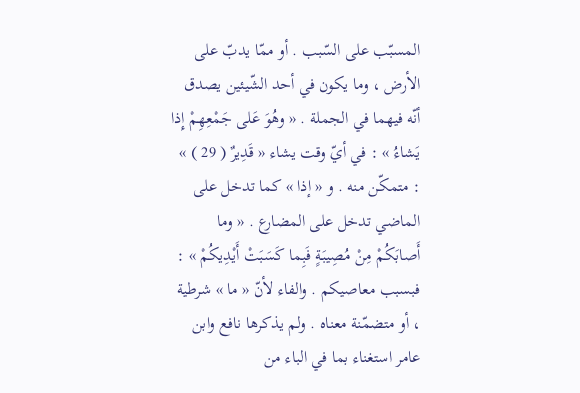المسبّب على السّبب . أو ممّا يدبّ على الأرض ، وما يكون في أحد الشّيئين يصدق أنّه فيهما في الجملة . « وهُوَ عَلى جَمْعِهِمْ إِذا يَشاءُ » : في أيّ وقت يشاء « قَدِيرٌ ( 29 ) » : متمكّن منه . و « إذا » كما تدخل على الماضي تدخل على المضارع . « وما أَصابَكُمْ مِنْ مُصِيبَةٍ فَبِما كَسَبَتْ أَيْدِيكُمْ » : فبسبب معاصيكم . والفاء لأنّ « ما » شرطية ، أو متضمّنة معناه . ولم يذكرها نافع وابن عامر استغناء بما في الباء من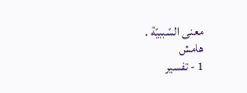معنى السّببيّة .
هامش
1 - تفسير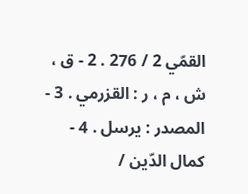القمّي 2 / 276 . 2 - ق ، ش ، م ، ر : القزرمي . 3 - المصدر : يرسل . 4 - كمال الدّين /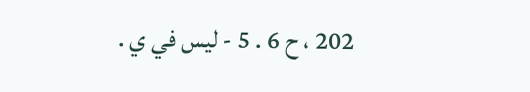202 ، ح 6 . 5 - ليس في ي .